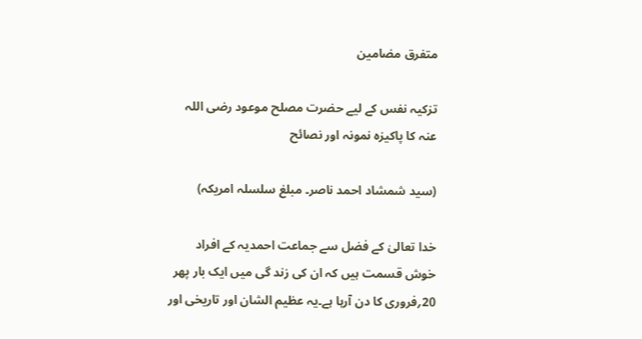متفرق مضامین

تزکیہ نفس کے لیے حضرت مصلح موعود رضی اللہ عنہ کا پاکیزہ نمونہ اور نصائح

(سید شمشاد احمد ناصر۔ مبلغ سلسلہ امریکہ)

خدا تعالیٰ کے فضل سے جماعت احمدیہ کے افراد خوش قسمت ہیں کہ ان کی زند گی میں ایک بار پھر 20؍فروری کا دن آرہا ہے۔یہ عظیم الشان اور تاریخی اور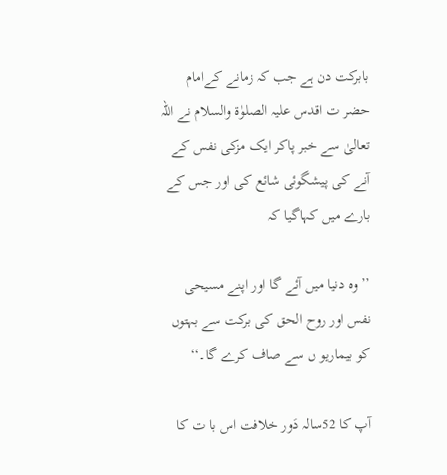بابرکت دن ہے جب کہ زمانے کےامام حضر ت اقدس علیہ الصلوٰۃ والسلام نے اللہ تعالیٰ سے خبر پاکر ایک مزکی نفس کے آنے کی پیشگوئی شائع کی اور جس کے بارے میں کہاگیا کہ

’’وہ دنیا میں آئے گا اور اپنے مسیحی نفس اور روح الحق کی برکت سے بہتوں کو بیماریو ں سے صاف کرے گا۔‘‘

آپ کا 52سالہ دَور خلافت اس با ت کا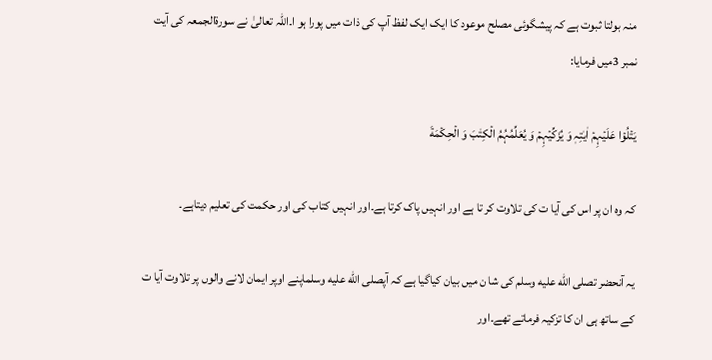منہ بولتا ثبوت ہے کہ پیشگوئی مصلح موعود کا ایک ایک لفظ آپ کی ذات میں پورا ہو ا۔اللہ تعالیٰ نے سورةالجمعہ کی آیت نمبر 3میں فرمایا:

یَتۡلُوۡا عَلَیۡہِمۡ اٰیٰتِہٖ وَ یُزَکِّیۡہِمۡ وَ یُعَلِّمُہُمُ الۡکِتٰبَ وَ الۡحِکۡمَةَ

کہ وہ ان پر اس کی آیا ت کی تلاوت کر تا ہے اور انہیں پاک کرتا ہے۔اور انہیں کتاب کی اور حکمت کی تعلیم دیتاہے۔

یہ آنحضر تصلى الله عليه وسلم کی شا ن میں بیان کیاگیا ہے کہ آپصلى الله عليه وسلماپنے اوپر ایمان لانے والوں پر تلاوت آیا ت کے ساتھ ہی ان کا تزکیہ فرماتے تھے۔اور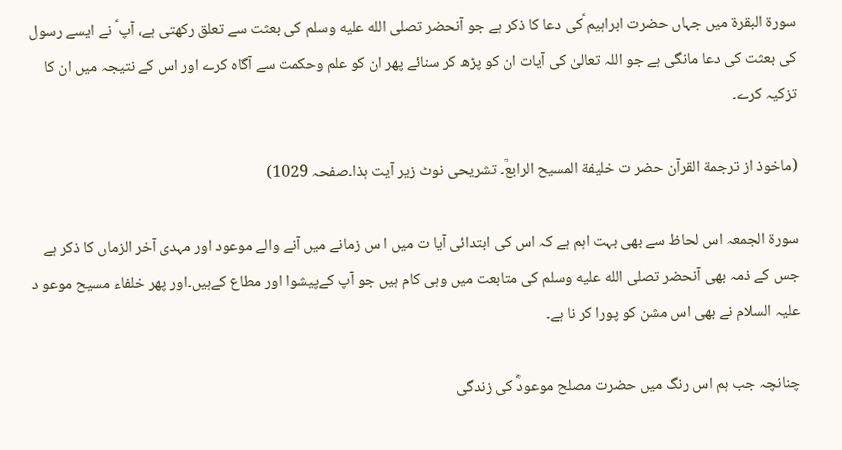سورة البقرة میں جہاں حضرت ابراہیم ؑکی دعا کا ذکر ہے جو آنحضر تصلى الله عليه وسلم کی بعثت سے تعلق رکھتی ہے، آپ ؑ نے ایسے رسول کی بعثت کی دعا مانگی ہے جو اللہ تعالیٰ کی آیات ان کو پڑھ کر سنائے پھر ان کو علم وحکمت سے آگاہ کرے اور اس کے نتیجہ میں ان کا تزکیہ کرے۔

(ماخوذ از ترجمة القرآن حضر ت خلیفة المسیح الرابعؒ۔ تشریحی نوٹ زیر آیت ہذا۔صفحہ 1029)

سورة الجمعہ اس لحاظ سے بھی بہت اہم ہے کہ اس کی ابتدائی آیا ت میں ا س زمانے میں آنے والے موعود اور مہدی آخر الزماں کا ذکر ہے جس کے ذمہ بھی آنحضر تصلى الله عليه وسلم کی متابعت میں وہی کام ہیں جو آپ کےپیشوا اور مطاع کےہیں۔اور پھر خلفاء مسیح موعو د علیہ السلام نے بھی اس مشن کو پورا کر نا ہے۔

چنانچہ جب ہم اس رنگ میں حضرت مصلح موعودؓ کی زندگی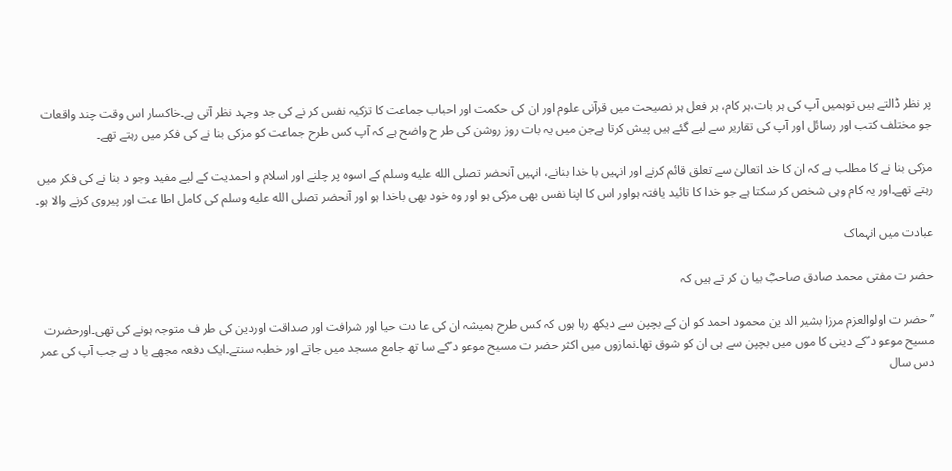پر نظر ڈالتے ہیں توہمیں آپ کی ہر بات،ہر کام، ہر فعل ہر نصیحت میں قرآنی علوم اور ان کی حکمت اور احباب جماعت کا تزکیہ نفس کر نے کی جد وجہد نظر آتی ہے۔خاکسار اس وقت چند واقعات جو مختلف کتب اور رسائل اور آپ کی تقاریر سے لیے گئے ہیں پیش کرتا ہےجن میں یہ بات روز روشن کی طر ح واضح ہے کہ آپ کس طرح جماعت کو مزکی بنا نے کی فکر میں رہتے تھے۔

مزکی بنا نے کا مطلب ہے کہ ان کا خد اتعالیٰ سے تعلق قائم کرنے اور انہیں با خدا بنانے، انہیں آنحضر تصلى الله عليه وسلم کے اسوہ پر چلنے اور اسلام و احمدیت کے لیے مفید وجو د بنا نے کی فکر میں رہتے تھے۔اور یہ کام وہی شخص کر سکتا ہے جو خدا کا تائید یافتہ ہواور اس کا اپنا نفس بھی مزکی ہو اور وہ خود بھی باخدا ہو اور آنحضر تصلى الله عليه وسلم کی کامل اطا عت اور پیروی کرنے والا ہو۔

عبادت میں انہماک

حضر ت مفتی محمد صادق صاحبؓ بیا ن کر تے ہیں کہ

’’حضر ت اولوالعزم مرزا بشیر الد ین محمود احمد کو ان کے بچپن سے دیکھ رہا ہوں کہ کس طرح ہمیشہ ان کی عا دت حیا اور شرافت اور صداقت اوردین کی طر ف متوجہ ہونے کی تھی۔اورحضرت مسیح موعو د ؑکے دینی کا موں میں بچپن سے ہی ان کو شوق تھا۔نمازوں میں اکثر حضر ت مسیح موعو د ؑکے سا تھ جامع مسجد میں جاتے اور خطبہ سنتے۔ایک دفعہ مجھے یا د ہے جب آپ کی عمر دس سال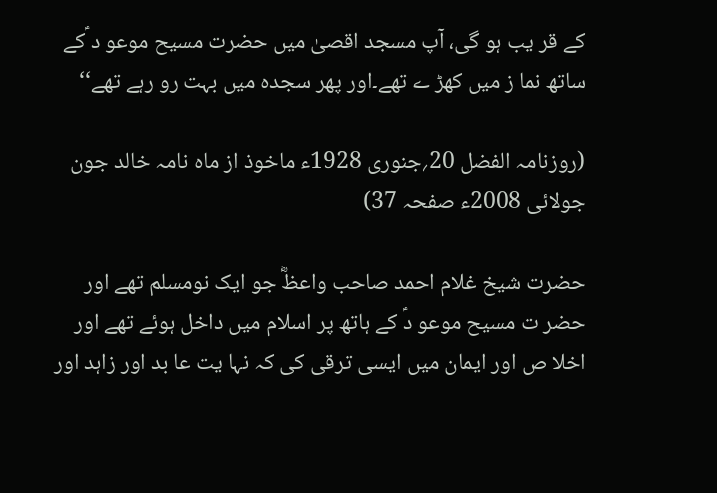کے قر یب ہو گی، آپ مسجد اقصیٰ میں حضرت مسیح موعو د ؑکے ساتھ نما ز میں کھڑ ے تھے۔اور پھر سجدہ میں بہت رو رہے تھے‘‘

(روزنامہ الفضل 20؍جنوری 1928ء ماخوذ از ماہ نامہ خالد جون جولائی 2008ء صفحہ 37)

حضرت شیخ غلام احمد صاحب واعظؓ جو ایک نومسلم تھے اور حضر ت مسیح موعو دؑ کے ہاتھ پر اسلام میں داخل ہوئے تھے اور اخلا ص اور ایمان میں ایسی ترقی کی کہ نہا یت عا بد اور زاہد اور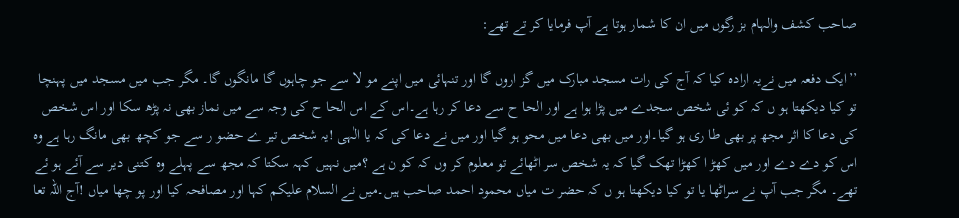صاحب کشف والہام بز رگوں میں ان کا شمار ہوتا ہے آپ فرمایا کر تے تھے:

’’ایک دفعہ میں نےیہ ارادہ کیا کہ آج کی رات مسجد مبارک میں گز اروں گا اور تنہائی میں اپنے مو لا سے جو چاہوں گا مانگوں گا۔ مگر جب میں مسجد میں پہنچا تو کیا دیکھتا ہو ں کہ کو ئی شخص سجدے میں پڑا ہوا ہے اور الحا ح سے دعا کر رہا ہے۔اس کے اس الحا ح کی وجہ سے میں نماز بھی نہ پڑھ سکا اور اس شخص کی دعا کا اثر مجھ پر بھی طا ری ہو گیا۔اور میں بھی دعا میں محو ہو گیا اور میں نے دعا کی کہ یا الٰہی !یہ شخص تیر ے حضو ر سے جو کچھ بھی مانگ رہا ہے وہ اس کو دے دے اور میں کھڑ ا کھڑا تھک گیا کہ یہ شخص سر اٹھائے تو معلوم کر وں کہ کو ن ہے ؟میں نہیں کہہ سکتا کہ مجھ سے پہلے وہ کتنی دیر سے آئے ہو ئے تھے۔ مگر جب آپ نے سراٹھا یا تو کیا دیکھتا ہو ں کہ حضر ت میاں محمود احمد صاحب ہیں۔میں نے السلام علیکم کہا اور مصافحہ کیا اور پو چھا میاں !آج اللہ تعا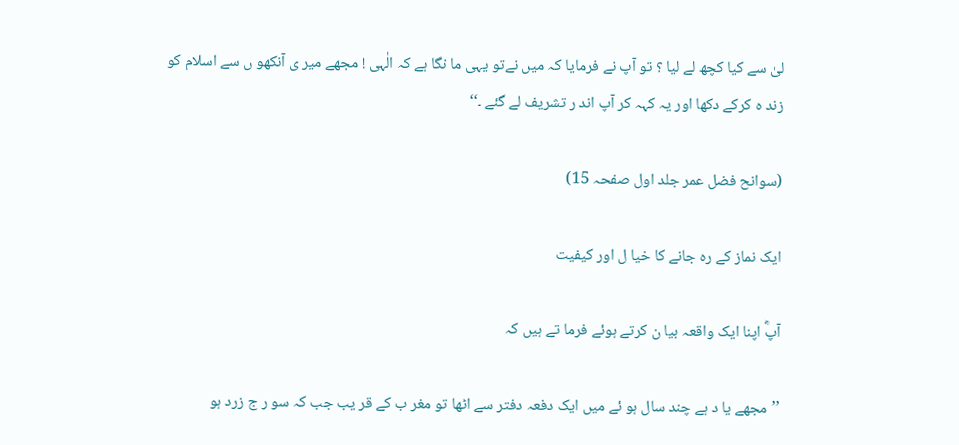لیٰ سے کیا کچھ لے لیا ؟ تو آپ نے فرمایا کہ میں نےتو یہی ما نگا ہے کہ الٰہی ! مجھے میر ی آنکھو ں سے اسلام کو زند ہ کرکے دکھا اور یہ کہہ کر آپ اند ر تشریف لے گئے ۔‘‘

(سوانح فضل عمر جلد اول صفحہ 15)

ایک نماز کے رہ جانے کا خیا ل اور کیفیت

آپؓ اپنا ایک واقعہ بیا ن کرتے ہوئے فرما تے ہیں کہ

’’مجھے یا د ہے چند سال ہو ئے میں ایک دفعہ دفتر سے اٹھا تو مغر ب کے قر یب جب کہ سو ر ج زرد ہو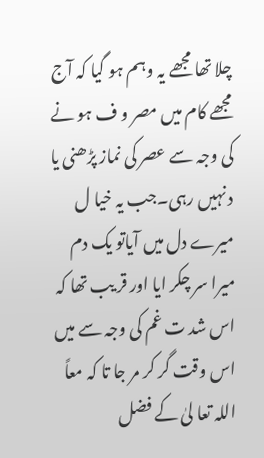چلا تھا مجھے یہ وہم ہو گیا کہ آج مجھے کام میں مصر و ف ہو نے کی وجہ سے عصر کی نماز پڑھنی یا د نہیں رہی۔جب یہ خیا ل میرے دل میں آیاتو یک دم میرا سر چکر ایا اور قر یب تھا کہ اس شد ت غم کی وجہ سے میں اس وقت گر کر مر جا تا کہ معاً اللہ تعا لیٰ کے فضل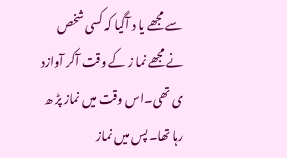سے مجھے یا د آگیا کہ کسی شخص نے مجھے نما ز کے وقت آکر آوازد ی تھی۔اس وقت میں نماز پڑ ھ رہا تھا۔ پس میں نماز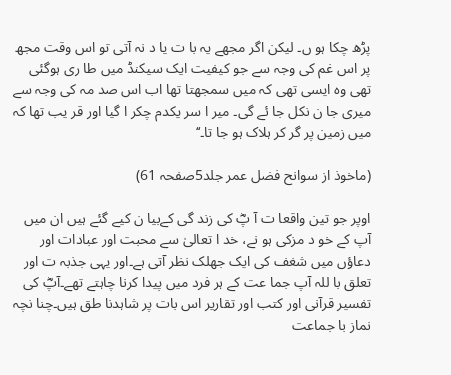پڑھ چکا ہو ں۔ لیکن اگر مجھے یہ با ت یا د نہ آتی تو اس وقت مجھ پر اس غم کی وجہ سے جو کیفیت ایک سیکنڈ میں طا ری ہوگئی تھی وہ ایسی تھی کہ میں سمجھتا تھا اب اس صد مہ کی وجہ سے میری جا ن نکل جا ئے گی۔ میر ا سر یکدم چکر ا گیا اور قر یب تھا کہ میں زمین پر گر کر ہلاک ہو جا تا۔‘‘

(ماخوذ از سوانح فضل عمر جلد5صفحہ 61)

اوپر جو تین واقعا ت آ پؓ کی زند گی کےبیا ن کیے گئے ہیں ان میں آپ کے خو د مزکی ہو نے، خد ا تعالیٰ سے محبت اور عبادات اور دعاؤں میں شغف کی ایک جھلک نظر آتی ہے۔اور یہی جذبہ ت اور تعلق با للہ آپ جما عت کے ہر فرد میں پیدا کرنا چاہتے تھے۔آپؓ کی تفسیر قرآنی اور کتب اور تقاریر اس بات پر شاہدنا طق ہیں۔چنا نچہ نماز با جماعت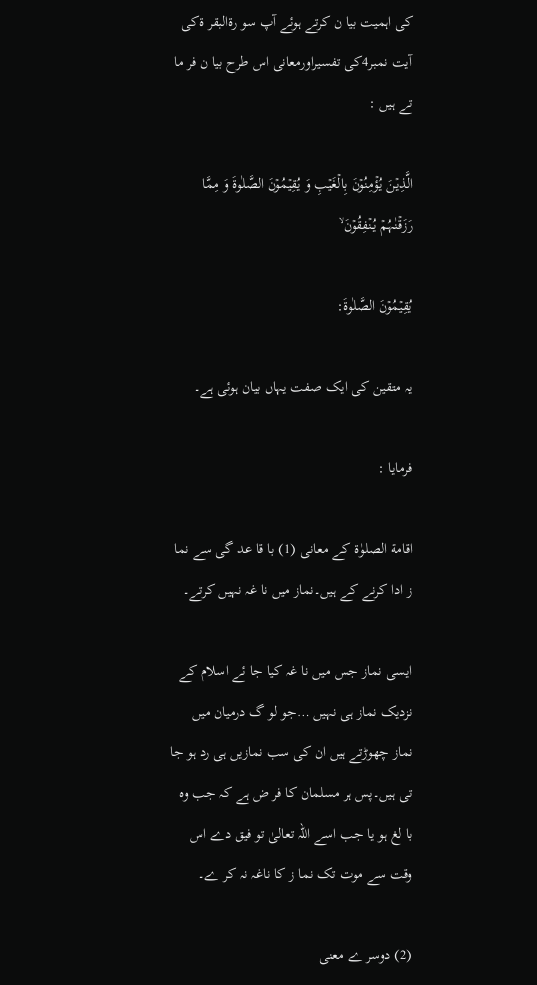کی اہمیت بیا ن کرتے ہوئے آپ سو رۃالبقر ةکی آیت نمبر4کی تفسیراورمعانی اس طرح بیا ن فر ما تے ہیں :

الَّذِیۡنَ یُؤۡمِنُوۡنَ بِالۡغَیۡبِ وَ یُقِیۡمُوۡنَ الصَّلٰوةَ وَ مِمَّا رَزَقۡنٰہُمۡ یُنۡفِقُوۡنَ ۙ

یُقِیۡمُوۡنَ الصَّلٰوةَ:

یہ متقین کی ایک صفت یہاں بیان ہوئی ہے۔

فرمایا :

اقامة الصلوٰة کے معانی (1) با قا عد گی سے نما ز ادا کرنے کے ہیں۔نماز میں نا غہ نہیں کرتے۔

ایسی نماز جس میں نا غہ کیا جا ئے اسلام کے نزدیک نماز ہی نہیں …جو لو گ درمیان میں نماز چھوڑتے ہیں ان کی سب نمازیں ہی رد ہو جا تی ہیں۔پس ہر مسلمان کا فر ض ہے کہ جب وہ با لغ ہو یا جب اسے اللہ تعالیٰ تو فیق دے اس وقت سے موت تک نما ز کا ناغہ نہ کر ے۔

(2) دوسر ے معنی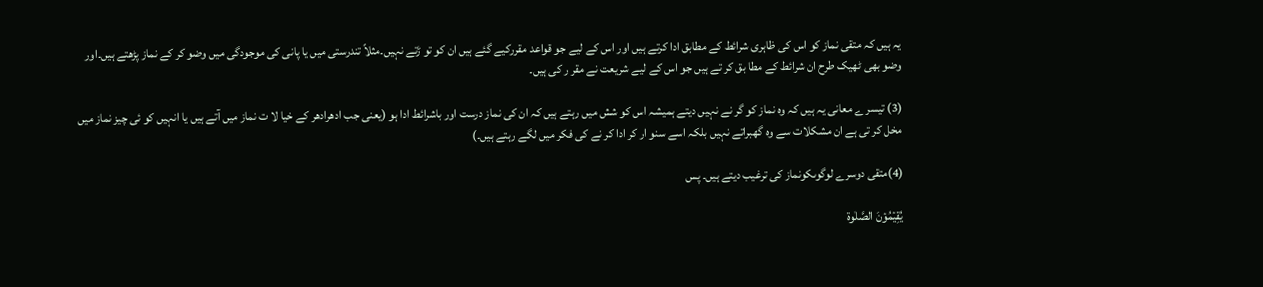یہ ہیں کہ متقی نماز کو اس کی ظاہری شرائط کے مطابق ادا کرتے ہیں اور اس کے لیے جو قواعد مقررکیے گئے ہیں ان کو تو ڑتے نہیں۔مثلاً تندرستی میں یا پانی کی موجودگی میں وضو کر کے نماز پڑھتے ہیں۔اور وضو بھی ٹھیک طرح ان شرائط کے مطا بق کر تے ہیں جو اس کے لیے شریعت نے مقر ر کی ہیں۔

(3) تیسر ے معانی یہ ہیں کہ وہ نماز کو گر نے نہیں دیتے ہمیشہ اس کو شش میں رہتے ہیں کہ ان کی نماز درست اور باشرائط ادا ہو (یعنی جب ادھرادھر کے خیا لا ت نماز میں آتے ہیں یا انہیں کو ئی چیز نماز میں مخل کر تی ہے ان مشکلات سے وہ گھبراتے نہیں بلکہ اسے سنو ار کر ادا کر نے کی فکر میں لگے رہتے ہیں۔)

(4)متقی دوسرے لوگوںکونماز کی ترغیب دیتے ہیں۔ پس

یُقِیۡمُوۡنَ الصَّلٰوة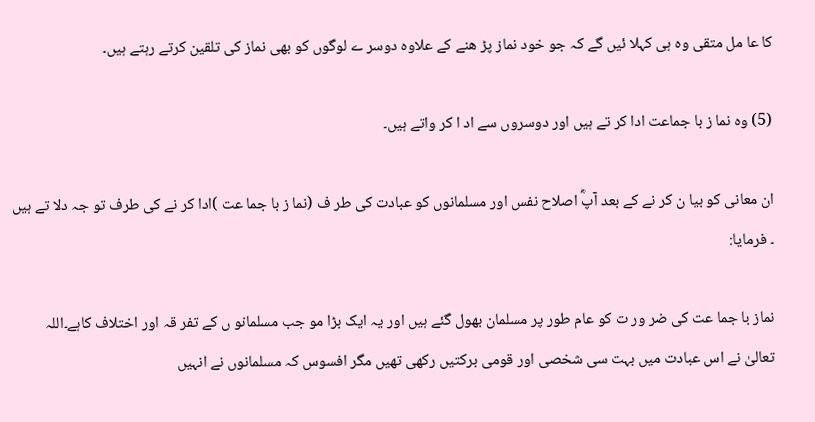کا عا مل متقی وہ ہی کہلا ئیں گے کہ جو خود نماز پڑ ھنے کے علاوہ دوسر ے لوگوں کو بھی نماز کی تلقین کرتے رہتے ہیں۔

(5) وہ نما ز با جماعت ادا کر تے ہیں اور دوسروں سے اد ا کر واتے ہیں۔

ان معانی کو بیا ن کر نے کے بعد آپؓ اصلاح نفس اور مسلمانوں کو عبادت کی طر ف (نما ز با جما عت )ادا کر نے کی طرف تو جہ دلا تے ہیں ۔ فرمایا:

نماز با جما عت کی ضر ور ت کو عام طور پر مسلمان بھول گئے ہیں اور یہ ایک بڑا مو جب مسلمانو ں کے تفر قہ اور اختلاف کاہے۔اللہ تعالیٰ نے اس عبادت میں بہت سی شخصی اور قومی برکتیں رکھی تھیں مگر افسوس کہ مسلمانوں نے انہیں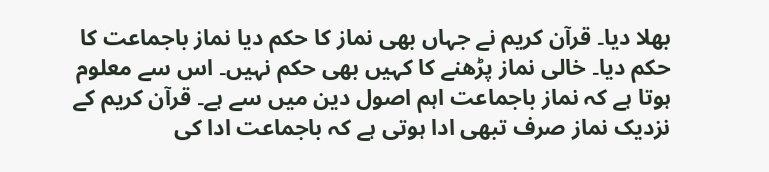بھلا دیا۔ قرآن کریم نے جہاں بھی نماز کا حکم دیا نماز باجماعت کا حکم دیا۔ خالی نماز پڑھنے کا کہیں بھی حکم نہیں۔ اس سے معلوم ہوتا ہے کہ نماز باجماعت اہم اصول دین میں سے ہے۔ قرآن کریم کے نزدیک نماز صرف تبھی ادا ہوتی ہے کہ باجماعت ادا کی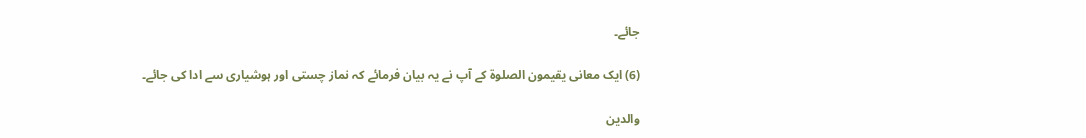جائے۔

(6) ایک معانی یقیمون الصلوة کے آپ نے یہ بیان فرمائے کہ نماز چستی اور ہوشیاری سے ادا کی جائے۔

والدین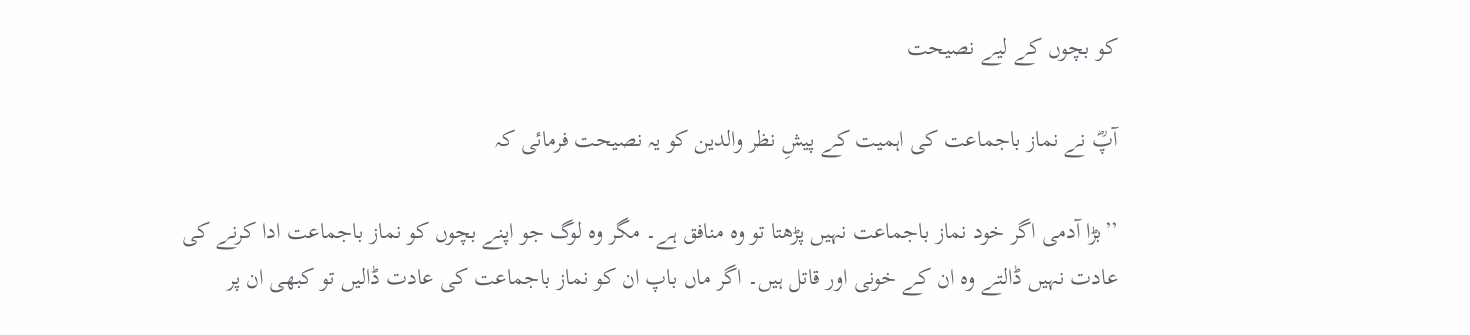کو بچوں کے لیے نصیحت

آپؓ نے نماز باجماعت کی اہمیت کے پیشِ نظر والدین کو یہ نصیحت فرمائی کہ

’’بڑا آدمی اگر خود نماز باجماعت نہیں پڑھتا تو وہ منافق ہے۔ مگر وہ لوگ جو اپنے بچوں کو نماز باجماعت ادا کرنے کی عادت نہیں ڈالتے وہ ان کے خونی اور قاتل ہیں۔ اگر ماں باپ ان کو نماز باجماعت کی عادت ڈالیں تو کبھی ان پر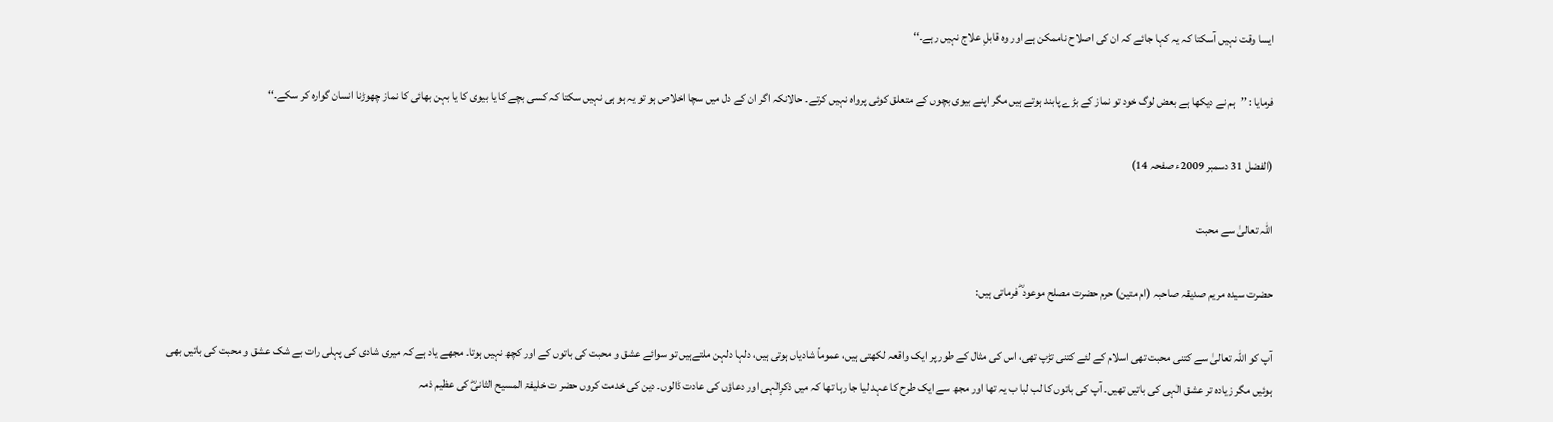ایسا وقت نہیں آسکتا کہ یہ کہا جائے کہ ان کی اصلاح ناممکن ہے اور وہ قابلِ علاج نہیں رہے۔‘‘

فرمایا : ’’ہم نے دیکھا ہے بعض لوگ خود تو نماز کے بڑے پابند ہوتے ہیں مگر اپنے بیوی بچوں کے متعلق کوئی پرواہ نہیں کرتے۔ حالانکہ اگر ان کے دل میں سچا اخلاص ہو تو یہ ہو ہی نہیں سکتا کہ کسی بچے کا یا بیوی کا یا بہن بھائی کا نماز چھوڑنا انسان گوارہ کر سکے۔‘‘

(الفضل 31 دسمبر 2009ء صفحہ 14)

اللہ تعالیٰ سے محبت

حضرت سیدہ مریم صدیقہ صاحبہ (ام متین) حرم حضرت مصلح موعود ؓ فرماتی ہیں:

آپ کو اللہ تعالیٰ سے کتنی محبت تھی اسلام کے لئے کتنی تڑپ تھی، اس کی مثال کے طور پر ایک واقعہ لکھتی ہیں، عموماً شادیاں ہوتی ہیں، دلہا دلہن ملتےہیں تو سوائے عشق و محبت کی باتوں کے اور کچھ نہیں ہوتا۔ مجھے یاد ہے کہ میری شادی کی پہلی رات بے شک عشق و محبت کی باتیں بھی ہوئیں مگر زیادہ تر عشق الٰہی کی باتیں تھیں۔ آپ کی باتوں کا لب لبا ب یہ تھا اور مجھ سے ایک طرح کا عہد لیا جا رہا تھا کہ میں ذکرِالٰہی اور دعاؤں کی عادت ڈالوں۔ دین کی خدمت کروں حضر ت خلیفۃ المسیح الثانیؓ کی عظیم ذمہ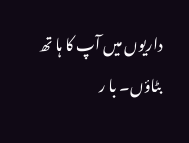داریوں میں آپ کا ہا تھ بٹاؤں۔ با ر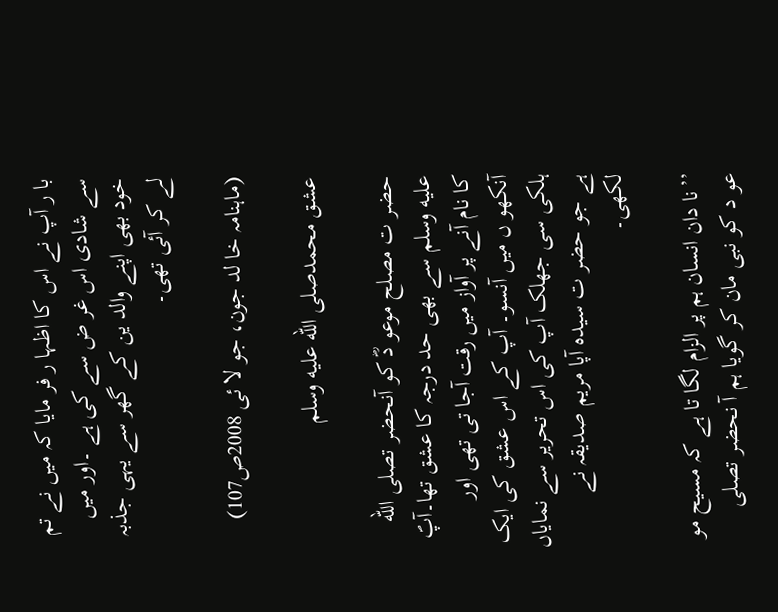با ر آپ نے اس کا اظہا ر فر مایا کہ میں نے تم سے شادی اس غر ض سے کی ہے ۔اور میں خود بھی اپنے والد ین کے گھر سے یہی جذبہ لے کر آئی تھی۔

(ماہنامہ خا لد جون، جو لا ئی 2008ص107)

عشق محمدصلى الله عليه وسلم

حضر ت مصلح موعو دؓ کو آنحضر تصلى الله عليه وسلم سے بھی حد درجہ کا عشق تھا۔آپؐ کا نام آنے پر آواز میں رقت آجا تی تھی اور آنکھو ں میں آنسو۔ آپ کے اس عشق کی ایک ہلکی سی جھلک آپ کی اس تحریر سے نمایاں ہے جو حضر ت سیدہ آپا مریم صدیقہ نے لکھی۔

’’نا دان انسان ہم پر الزام لگا تا ہے کہ مسیح مو عو د کو نبی مان کر گویا ہم آ نحضر تصلى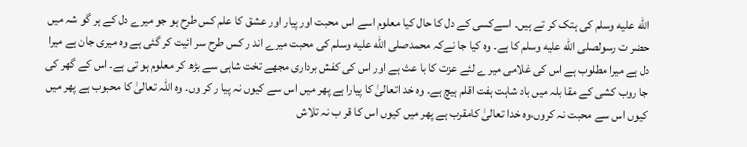الله عليه وسلم کی ہتک کر تے ہیں۔ اسےکسی کے دل کا حال کیا معلوم اسے اس محبت اور پیار اور عشق کا علم کس طرح ہو جو میرے دل کے ہر گو شہ میں حضر ت رسولصلى الله عليه وسلم کا ہے۔ وہ کیا جا نےکہ محمدصلى الله عليه وسلم کی محبت میرے اند ر کس طرح سر ائیت کر گئی ہے وہ میری جان ہے میرا دل ہے میرا مطلوب ہے اس کی غلامی میر ے لئے عزت کا با عث ہے اور اس کی کفش برداری مجھے تخت شاہی سے بڑھ کر معلوم ہو تی ہے۔ اس کے گھر کی جا روب کشی کے مقا بلہ میں باد شاہت ہفت اقلم ہیچ ہے۔ وہ خد اتعالیٰ کا پیارا ہے پھر میں اس سے کیوں نہ پیا ر کر وں۔ وہ اللہ تعالیٰ کا محبوب ہے پھر میں کیوں اس سے محبت نہ کروں،وہ خدا تعالیٰ کامقرب ہے پھر میں کیوں اس کا قر ب نہ تلاش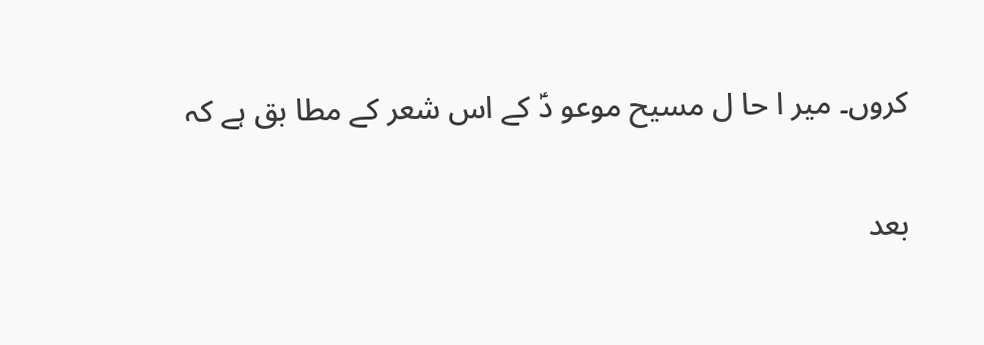کروں۔ میر ا حا ل مسیح موعو دؑ کے اس شعر کے مطا بق ہے کہ

بعد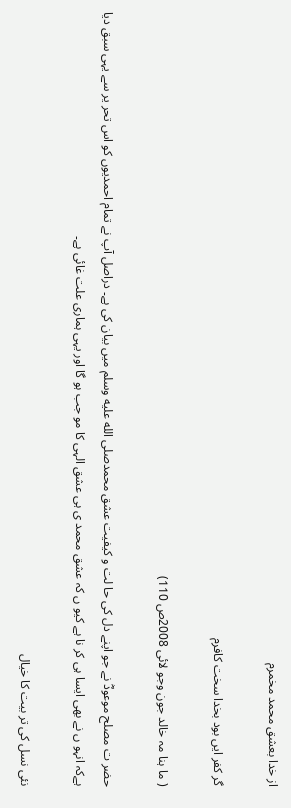از خدا بعشق محمد مخمرم

گر کفر ایں بود بخدا سخت کافرم

( ما ہنا مہ خالد جون وجو لائی 2008ص 110)

حضر ت مصلح موعودؓ نے جو اپنے دل کی حا لت و کیفیت عشق محمدصلى الله عليه وسلم میں بیان کی ہے۔ دراصل آپ نے تمام احمدیوں کو اس تحر یر سے یہی سبق دیا ہےکہ انہو ں نے بھی ایسا ہی کر نا ہے کیو ں کہ عشق محمد ی ہی عشق الہی کا مو جب ہو گا اور یہی ہماری علت غائی ہے۔

نئی نسل کی تر بیت کا خیال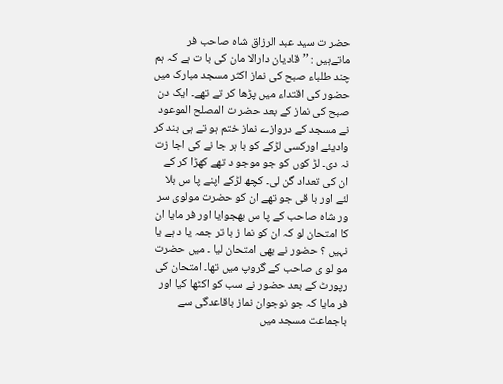حضر ت سید عبد الرزاق شاہ صاحب فر ماتےہیں : ’’قادیان دارالا مان کی با ت ہے کہ ہم چند طلباء صبح کی نماز اکثر مسجد مبارک میں حضور کی اقتداء میں پڑھا کر تے تھے۔ ایک دن صبح کی نماز کے بعد حضر ت المصلح الموعود نے مسجد کے دروازے نماز ختم ہو تے ہی بند کر وادیئے اورکسی لڑکے کو با ہر جا نے کی اجا زت نہ دی۔ لڑ کوں کو جو موجو د تھے کھڑا کر کے ان کی تعداد گن لی۔ کچھ لڑکے اپنے پا س بلا لئے اور با قی جو تھے ان کو حضرت مولوی سر ور شاہ صاحب کے پا س بھجوایا اور فر مایا ان کا امتحان لو کہ ان کو نما ز با تر جمہ یا د ہے یا نہیں ؟ حضور نے بھی امتحان لیا ۔ میں حضرت مو لو ی صاحب کے گروپ میں تھا۔ امتحان کی رپورٹ کے بعد حضور نے سب کو اکٹھا کیا اور فر مایا کہ جو نوجوان نماز باقاعدگی سے باجماعت مسجد میں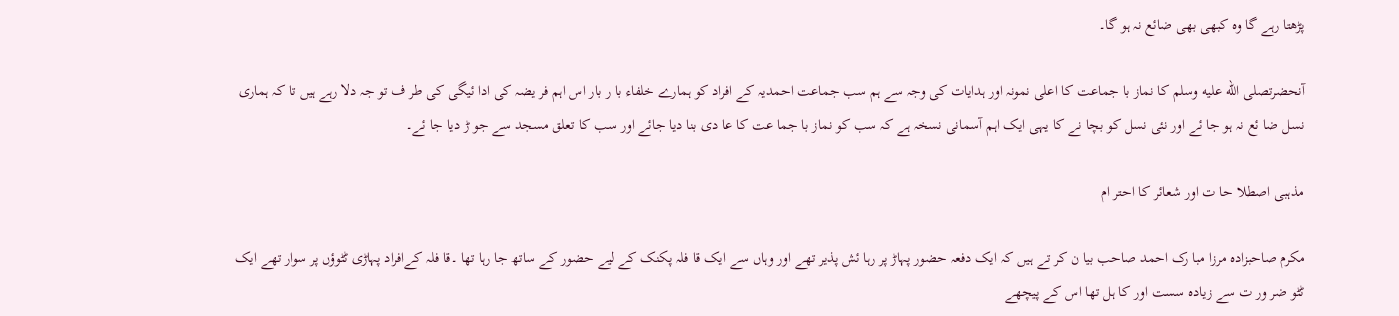پڑھتا رہے گا وہ کبھی بھی ضائع نہ ہو گا۔

آنحضرتصلى الله عليه وسلم کا نماز با جماعت کا اعلی نمونہ اور ہدایات کی وجہ سے ہم سب جماعت احمدیہ کے افراد کو ہمارے خلفاء با ر بار اس اہم فر یضہ کی ادا ئیگی کی طر ف تو جہ دلا رہے ہیں تا کہ ہماری نسل ضا ئع نہ ہو جا ئے اور نئی نسل کو بچا نے کا یہی ایک اہم آسمانی نسخہ ہے کہ سب کو نماز با جما عت کا عا دی بنا دیا جائے اور سب کا تعلق مسجد سے جو ڑ دیا جا ئے۔

مذہبی اصطلا حا ت اور شعائر کا احتر ام

مکرم صاحبزادہ مرزا مبا رک احمد صاحب بیا ن کر تے ہیں کہ ایک دفعہ حضور پہاڑ پر رہا ئش پذیر تھے اور وہاں سے ایک قا فلہ پکنک کے لیے حضور کے ساتھ جا رہا تھا ۔قا فلہ کےافراد پہاڑی ٹٹوؤں پر سوار تھے ایک ٹٹو ضر ور ت سے زیادہ سست اور کا ہل تھا اس کے پیچھے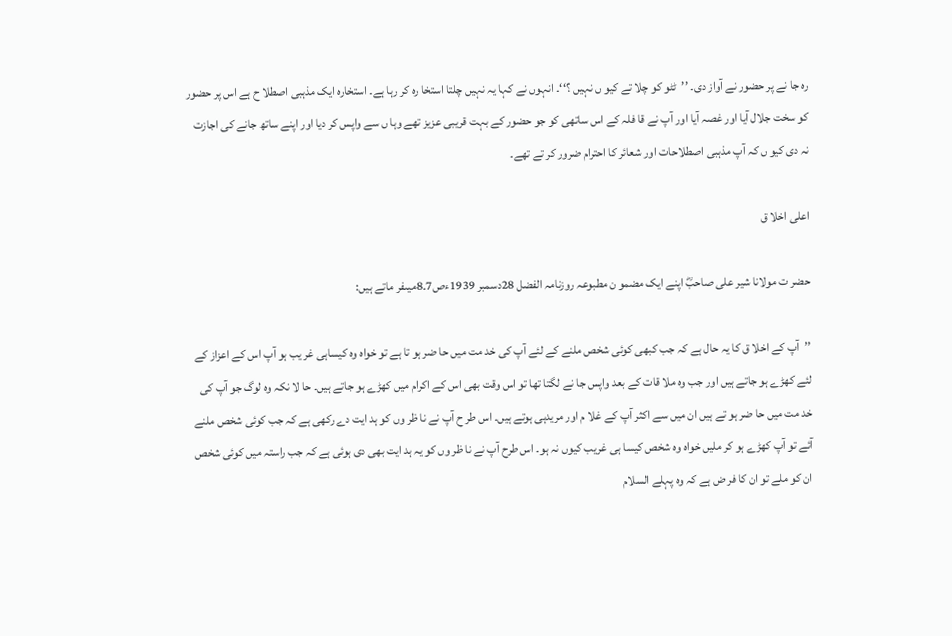رہ جا نے پر حضور نے آواز دی۔ ’’ٹٹو کو چلا تے کیو ں نہیں ؟‘‘۔ انہوں نے کہا یہ نہیں چلتا استخا رہ کر رہا ہے۔ استخارہ ایک مذہبی اصطلا ح ہے اس پر حضور کو سخت جلال آیا اور غصہ آیا اور آپ نے قا فلہ کے اس ساتھی کو جو حضور کے بہت قریبی عزیز تھے وہا ں سے واپس کر دیا اور اپنے ساتھ جانے کی اجازت نہ دی کیو ں کہ آپ مذہبی اصطلاحات اور شعائر کا احترام ضرور کر تے تھے۔

اعلی اخلا ق

حضر ت مولانا شیر علی صاحبؓ اپنے ایک مضمو ن مطبوعہ روزنامہ الفضل 28دسمبر 1939ءص7۔8میںفر ماتے ہیں:

’’آپ کے اخلا ق کا یہ حال ہے کہ جب کبھی کوئی شخص ملنے کے لئے آپ کی خد مت میں حا ضر ہو تا ہے تو خواہ وہ کیساہی غر یب ہو آپ اس کے اعزاز کے لئے کھڑے ہو جاتے ہیں اور جب وہ ملا قات کے بعد واپس جا نے لگتا تھا تو اس وقت بھی اس کے اکرام میں کھڑے ہو جاتے ہیں۔ حا لا نکہ وہ لوگ جو آپ کی خد مت میں حا ضر ہو تے ہیں ان میں سے اکثر آپ کے غلا م اور مریدہی ہوتے ہیں۔ اس طر ح آپ نے نا ظر وں کو ہد ایت دے رکھی ہے کہ جب کوئی شخص ملنے آئے تو آپ کھڑے ہو کر ملیں خواہ وہ شخص کیسا ہی غریب کیوں نہ ہو۔ اس طرح آپ نے نا ظر وں کو یہ ہد ایت بھی دی ہوئی ہے کہ جب راستہ میں کوئی شخص ان کو ملے تو ان کا فر ض ہے کہ وہ پہلے السلام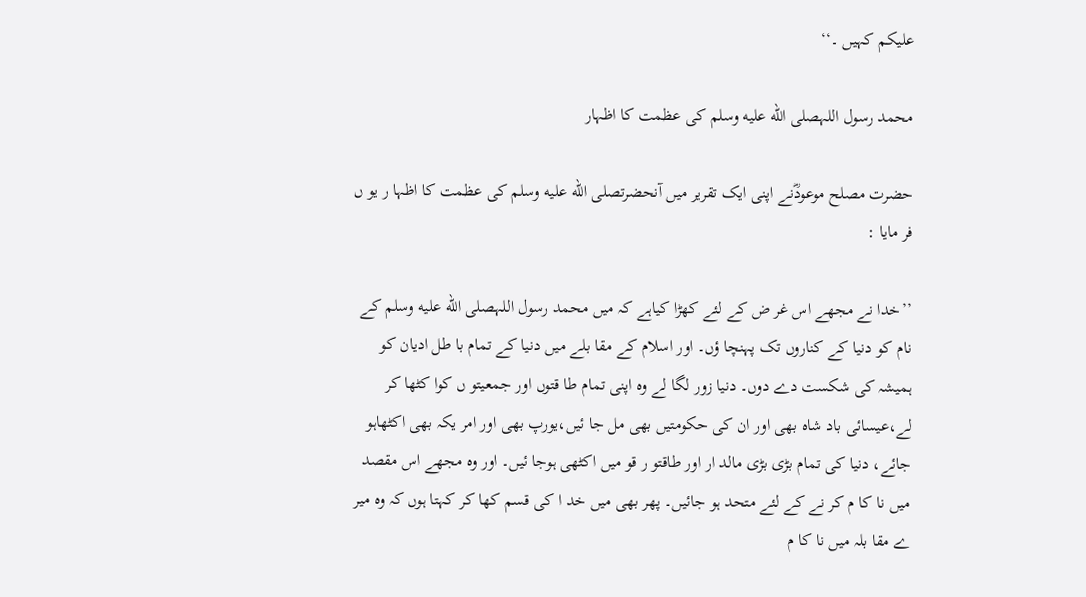علیکم کہیں ۔‘‘

محمد رسول اللہصلى الله عليه وسلم کی عظمت کا اظہار

حضرت مصلح موعودؓنے اپنی ایک تقریر میں آنحضرتصلى الله عليه وسلم کی عظمت کا اظہا ر یو ں فر مایا :

’’خدا نے مجھے اس غر ض کے لئے کھڑا کیاہے کہ میں محمد رسول اللہصلى الله عليه وسلم کے نام کو دنیا کے کناروں تک پہنچا ؤں۔ اور اسلام کے مقا بلے میں دنیا کے تمام با طل ادیان کو ہمیشہ کی شکست دے دوں۔ دنیا زور لگا لے وہ اپنی تمام طا قتوں اور جمعیتو ں کوا کٹھا کر لے،عیسائی باد شاہ بھی اور ان کی حکومتیں بھی مل جا ئیں،یورپ بھی اور امر یکہ بھی اکٹھاہو جائے، دنیا کی تمام بڑی بڑی مالد ار اور طاقتو ر قو میں اکٹھی ہوجا ئیں۔ اور وہ مجھے اس مقصد میں نا کا م کر نے کے لئے متحد ہو جائیں۔ پھر بھی میں خد ا کی قسم کھا کر کہتا ہوں کہ وہ میر ے مقا بلہ میں نا کا م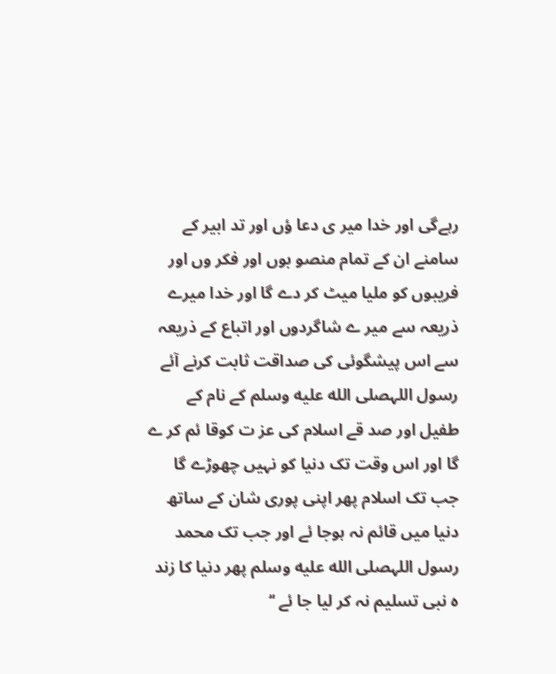رہےگی اور خدا میر ی دعا ؤں اور تد ابیر کے سامنے ان کے تمام منصو بوں اور فکر وں اور فریبوں کو ملیا میٹ کر دے گا اور خدا میرے ذریعہ سے میر ے شاگردوں اور اتباع کے ذریعہ سے اس پیشگوئی کی صداقت ثابت کرنے آئے رسول اللہصلى الله عليه وسلم کے نام کے طفیل اور صد قے اسلام کی عز ت کوقا ئم کر ے گا اور اس وقت تک دنیا کو نہیں چھوڑے گا جب تک اسلام پھر اپنی پوری شان کے ساتھ دنیا میں قائم نہ ہوجا ئے اور جب تک محمد رسول اللہصلى الله عليه وسلم پھر دنیا کا زند ہ نبی تسلیم نہ کر لیا جا ئے ‘‘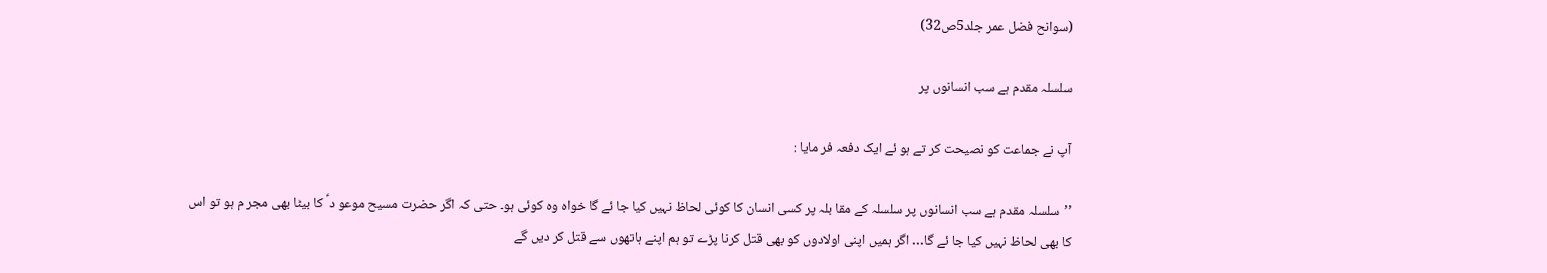(سوانح فضل عمر جلد5ص32)

سلسلہ مقدم ہے سب انسانوں پر

آپ نے جماعت کو نصیحت کر تے ہو ئے ایک دفعہ فر مایا :

’’سلسلہ مقدم ہے سب انسانوں پر سلسلہ کے مقا بلہ پر کسی انسان کا کوئی لحاظ نہیں کیا جا ئے گا خواہ وہ کوئی ہو۔ حتی کہ اگر حضرت مسیح موعو د ؑ کا بیٹا بھی مجر م ہو تو اس کا بھی لحاظ نہیں کیا جا ئے گا… اگر ہمیں اپنی اولادوں کو بھی قتل کرنا پڑے تو ہم اپنے ہاتھوں سے قتل کر دیں گے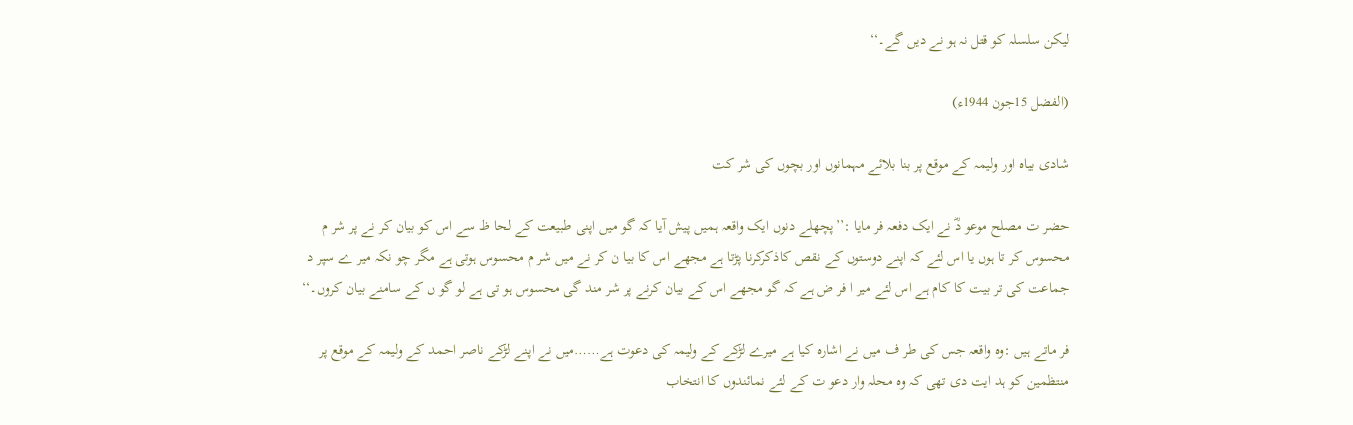لیکن سلسلہ کو قتل نہ ہو نے دیں گے۔‘‘

(الفضل 15جون 1944ء)

شادی بیاہ اور ولیمہ کے موقع پر بنا بلائے مہمانوں اور بچوں کی شر کت

حضر ت مصلح موعو دؓ نے ایک دفعہ فر مایا :’’پچھلے دنوں ایک واقعہ ہمیں پیش آیا کہ گو میں اپنی طبیعت کے لحا ظ سے اس کو بیان کر نے پر شر م محسوس کر تا ہوں یا اس لئے کہ اپنے دوستوں کے نقص کاذکرکرنا پڑتا ہے مجھے اس کا بیا ن کر نے میں شر م محسوس ہوتی ہے مگر چو نکہ میر ے سپر د جماعت کی تر بیت کا کام ہے اس لئے میر ا فر ض ہے کہ گو مجھے اس کے بیان کرنے پر شر مند گی محسوس ہو تی ہے لو گو ں کے سامنے بیان کروں۔‘‘

فر ماتے ہیں :وہ واقعہ جس کی طر ف میں نے اشارہ کیا ہے میرے لڑکے کے ولیمہ کی دعوت ہے……میں نے اپنے لڑکے ناصر احمد کے ولیمہ کے موقع پر منتظمین کو ہد ایت دی تھی کہ وہ محلہ وار دعو ت کے لئے نمائندوں کا انتخاب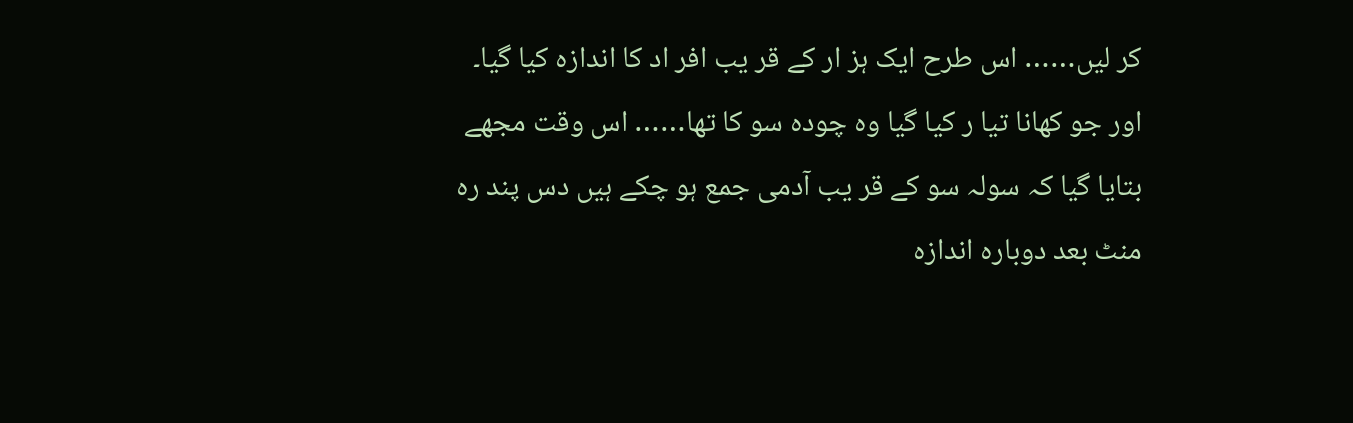کر لیں…… اس طرح ایک ہز ار کے قر یب افر اد کا اندازہ کیا گیا۔ اور جو کھانا تیا ر کیا گیا وہ چودہ سو کا تھا…… اس وقت مجھے بتایا گیا کہ سولہ سو کے قر یب آدمی جمع ہو چکے ہیں دس پند رہ منٹ بعد دوبارہ اندازہ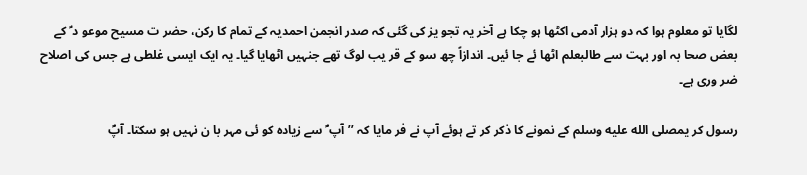لگایا تو معلوم ہوا کہ دو ہزار آدمی اکٹھا ہو چکا ہے آخر یہ تجو یز کی گئی کہ صدر انجمن احمدیہ کے تمام کا رکن، حضر ت مسیح موعو د ؑ کے بعض صحا بہ اور بہت سے طالبعلم اٹھا ئے جا ئیں۔ اندازاً چھ سو کے قر یب لوگ تھے جنہیں اٹھایا گیا۔ یہ ایک ایسی غلطی ہے جس کی اصلاح ضر وری ہے۔

رسول کر یمصلى الله عليه وسلم کے نمونے کا ذکر کر تے ہوئے آپ نے فر مایا کہ ’’آپ ؐ سے زیادہ کو ئی مہر با ن نہیں ہو سکتا۔ آپؐ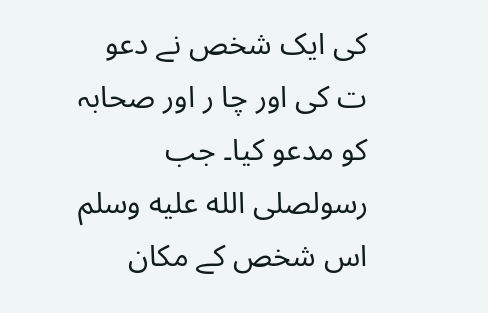کی ایک شخص نے دعو ت کی اور چا ر اور صحابہ کو مدعو کیا۔ جب رسولصلى الله عليه وسلم اس شخص کے مکان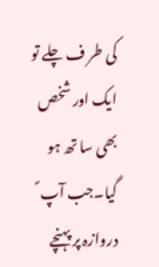کی طر ف چلے تو ایک اور شخص بھی سا تھ ہو گیا۔جب آپ ؐ دروازہ پر پہنچے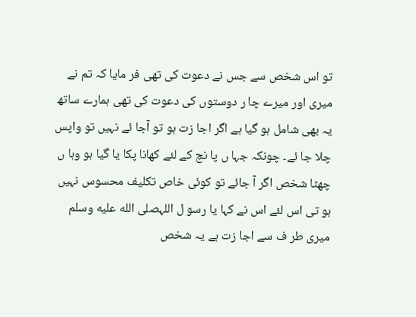تو اس شخص سے جس نے دعوت کی تھی فر مایا کہ تم نے میری اور میرے چا ر دوستوں کی دعوت کی تھی ہمارے ساتھ یہ بھی شامل ہو گیا ہے اگر اجا زت ہو تو آجا ئے نہیں تو واپس چلا جا ئے۔ چونکہ جہا ں پا نچ کے لئے کھانا پکا یا گیا ہو وہا ں چھٹا شخص اگر آ جائے تو کوئی خاص تکلیف محسوس نہیں ہو تی اس لئے اس نے کہا یا رسو ل اللہصلى الله عليه وسلم میری طر ف سے اجا زت ہے یہ شخص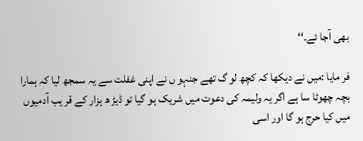بھی آجا ئے۔‘‘

فر مایا :میں نے دیکھا کہ کچھ لو گ تھے جنہو ں نے اپنی غفلت سے یہ سمجھ لیا کہ ہمارا بچہ چھوٹا سا ہے اگر یہ ولیمہ کی دعوت میں شریک ہو گیا تو ڈیڑ ھ ہزار کے قر یب آدمیوں میں کیا حرج ہو گا اور اسی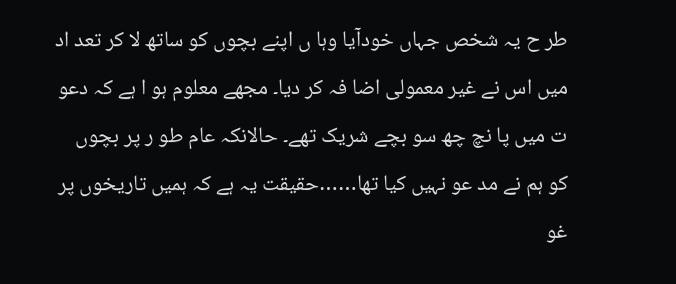طر ح یہ شخص جہاں خودآیا وہا ں اپنے بچوں کو ساتھ لا کر تعد اد میں اس نے غیر معمولی اضا فہ کر دیا۔ مجھے معلوم ہو ا ہے کہ دعو ت میں پا نچ چھ سو بچے شریک تھے۔ حالانکہ عام طو ر پر بچوں کو ہم نے مد عو نہیں کیا تھا……حقیقت یہ ہے کہ ہمیں تاریخوں پر غو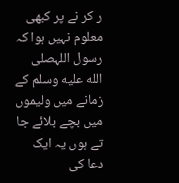ر کر نے پر کبھی معلوم نہیں ہوا کہ رسول اللہصلى الله عليه وسلم کے زمانے میں ولیموں میں بچے بلائے جا تے ہوں یہ ایک دعا کی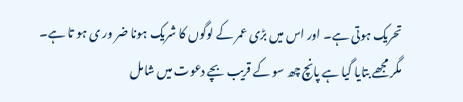تحریک ہوتی ہے۔ اور اس میں بڑی عمر کے لوگوں کا شریک ہونا ضر ور ی ہو تا ہے۔ مگر مجھے بتایا گیا ہے پانچ چھ سو کے قریب بچے دعوت میں شامل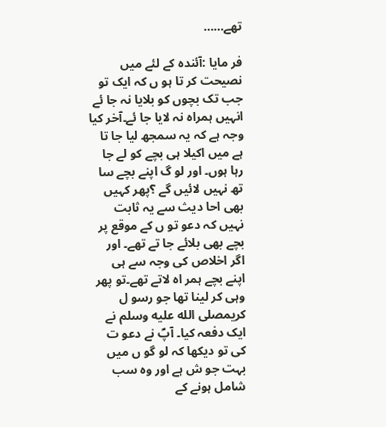تھے……

فر مایا :آئندہ کے لئے میں نصیحت کر تا ہو ں کہ ایک تو جب تک بچوں کو بلایا نہ جا ئے انہیں ہمراہ نہ لایا جا ئے۔آخر کیا وجہ ہے کہ یہ سمجھ لیا جا تا ہے میں اکیلا ہی بچے کو لے جا رہا ہوں۔ اور لو گ اپنے بچے سا تھ نہیں لائیں گے ؟پھر کہیں بھی احا دیث سے یہ ثابت نہیں کہ دعو تو ں کے موقع پر بچے بھی بلائے جا تے تھے۔ اور اگر اخلاص کی وجہ سے ہی اپنے بچے ہمر اہ لاتے تھے۔تو پھر وہی کر لینا تھا جو رسو ل کریمصلى الله عليه وسلم نے ایک دفعہ کیا۔ آپؐ نے دعو ت کی تو دیکھا کہ لو گو ں میں بہت جو ش ہے اور وہ سب شامل ہونے کے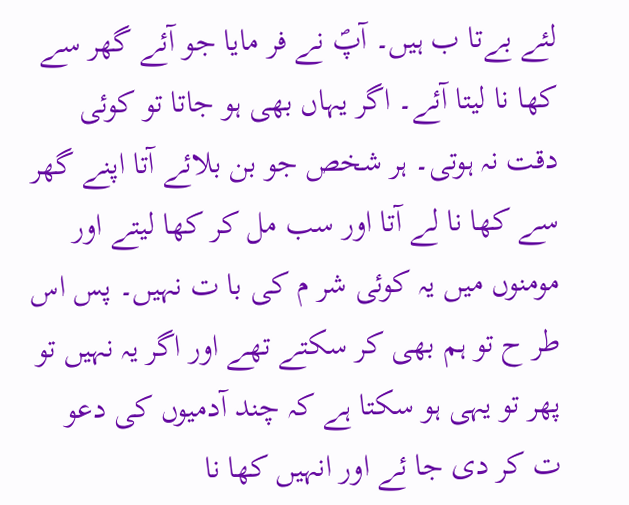لئے بےتا ب ہیں۔ آپؐ نے فر مایا جو آئے گھر سے کھا نا لیتا آئے۔ اگر یہاں بھی ہو جاتا تو کوئی دقت نہ ہوتی۔ ہر شخص جو بن بلائے آتا اپنے گھر سے کھا نا لے آتا اور سب مل کر کھا لیتے اور مومنوں میں یہ کوئی شر م کی با ت نہیں۔ پس اس طر ح تو ہم بھی کر سکتے تھے اور اگر یہ نہیں تو پھر تو یہی ہو سکتا ہے کہ چند آدمیوں کی دعو ت کر دی جا ئے اور انہیں کھا نا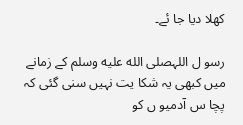کھلا دیا جا ئے۔

رسو ل اللہصلى الله عليه وسلم کے زمانے میں کبھی یہ شکا یت نہیں سنی گئی کہ پچا س آدمیو ں کو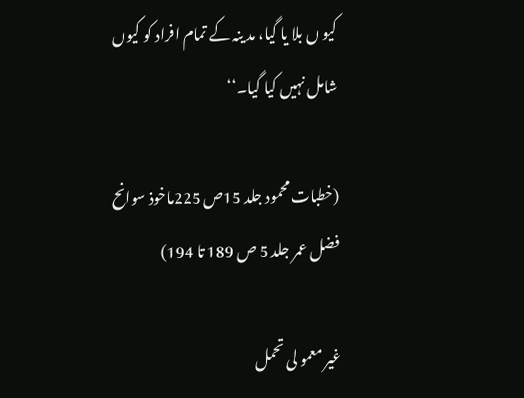کیو ں بلا یا گیا، مد ینہ کے تمام افراد کو کیوں شامل نہیں کیا گیا۔‘‘

(خطبات محمود جلد 15ص 225ماخوذ سوانح فضل عمر جلد 5 ص 189 تا 194)

غیر معمو لی تحمل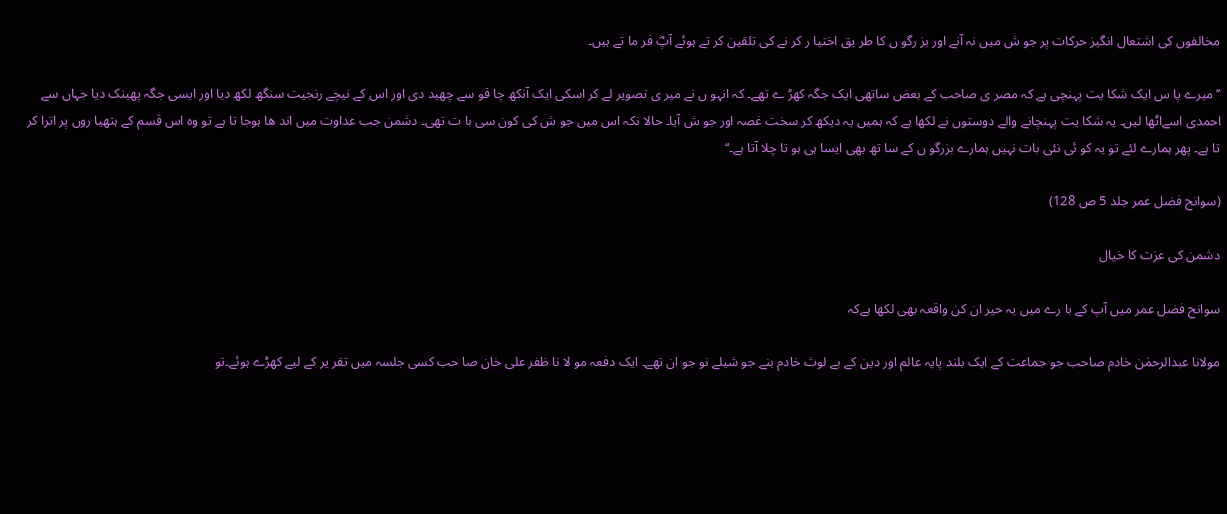مخالفوں کی اشتعال انگیز حرکات پر جو ش میں نہ آنے اور بز رگو ں کا طر یق اختیا ر کر نے کی تلقین کر تے ہوئے آپؓ فر ما تے ہیں۔

’’میرے پا س ایک شکا یت پہنچی ہے کہ مصر ی صاحب کے بعض ساتھی ایک جگہ کھڑ ے تھے۔ کہ انہو ں نے میر ی تصویر لے کر اسکی ایک آنکھ چا قو سے چھید دی اور اس کے نیچے رنجیت سنگھ لکھ دیا اور ایسی جگہ پھینک دیا جہاں سے احمدی اسےاٹھا لیں۔ یہ شکا یت پہنچانے والے دوستوں نے لکھا ہے کہ ہمیں یہ دیکھ کر سخت غصہ اور جو ش آیا۔ حالا نکہ اس میں جو ش کی کون سی با ت تھی۔ دشمن جب عداوت میں اند ھا ہوجا تا ہے تو وہ اس قسم کے ہتھیا روں پر اترا کر تا ہے۔ پھر ہمارے لئے تو یہ کو ئی نئی بات نہیں ہمارے بزرگو ں کے سا تھ بھی ایسا ہی ہو تا چلا آتا ہے۔‘‘

(سوانح فضل عمر جلد 5 ص 128)

دشمن کی عزت کا خیال

سوانح فضل عمر میں آپ کے با رے میں یہ حیر ان کن واقعہ بھی لکھا ہےکہ

مولانا عبدالرحمٰن خادم صاحب جو جماعت کے ایک بلند پایہ عالم اور دین کے بے لوث خادم بنے جو شیلے نو جو ان تھے۔ ایک دفعہ مو لا نا ظفر علی خان صا حب کسی جلسہ میں تقر یر کے لیے کھڑے ہوئے۔تو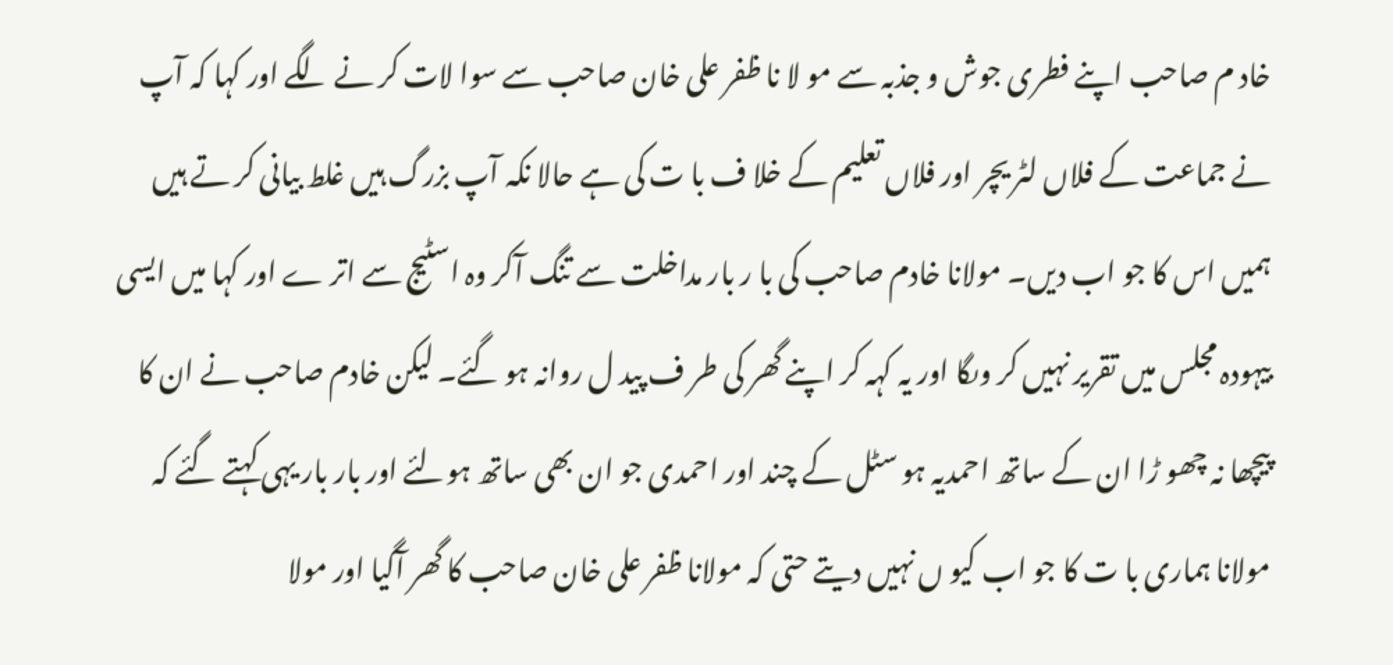خاد م صاحب اپنے فطری جوش و جذبہ سے مو لا نا ظفر علی خان صاحب سے سوا لات کر نے لگے اور کہا کہ آپ نے جماعت کے فلاں لٹر یچر اور فلاں تعلیم کے خلا ف با ت کی ہے حالا نکہ آپ بزرگ ہیں غلط بیانی کر تے ہیں ہمیں اس کا جو اب دیں۔ مولانا خادم صاحب کی با ر بار مداخلت سے تنگ آکر وہ اسٹیج سے اتر ے اور کہا میں ایسی بیہودہ مجلس میں تقریر نہیں کر وںگا اور یہ کہہ کر اپنے گھر کی طر ف پید ل روانہ ہو گئے۔ لیکن خادم صاحب نے ان کا پیچھا نہ چھو ڑا ان کے ساتھ احمدیہ ہو سٹل کے چند اور احمدی جو ان بھی ساتھ ہولئے اور بار بار یہی کہتے گئے کہ مولانا ہماری با ت کا جو اب کیو ں نہیں دیتے حتی کہ مولانا ظفر علی خان صاحب کا گھر آگیا اور مولا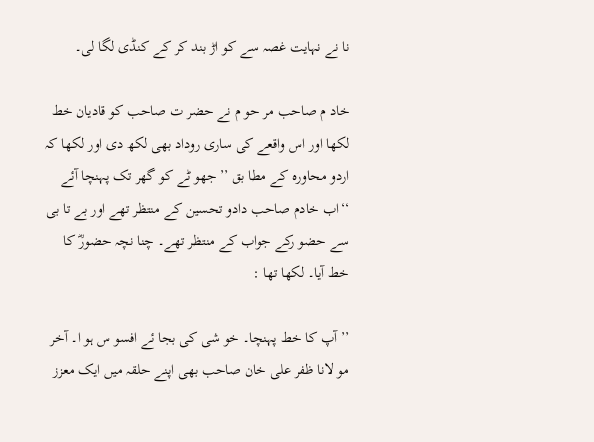نا نے نہایت غصہ سے کو اڑ بند کر کے کنڈی لگا لی۔

خاد م صاحب مر حو م نے حضر ت صاحب کو قادیان خط لکھا اور اس واقعے کی ساری روداد بھی لکھ دی اور لکھا کہ اردو محاورہ کے مطا بق ’’جھو ٹے کو گھر تک پہنچا آئے ‘‘اب خادم صاحب دادو تحسین کے منتظر تھے اور بے تا بی سے حضو رکے جواب کے منتظر تھے۔ چنا نچہ حضورؓ کا خط آیا۔ لکھا تھا :

’’آپ کا خط پہنچا۔ خو شی کی بجا ئے افسو س ہو ا۔ آخر مو لانا ظفر علی خان صاحب بھی اپنے حلقہ میں ایک معزز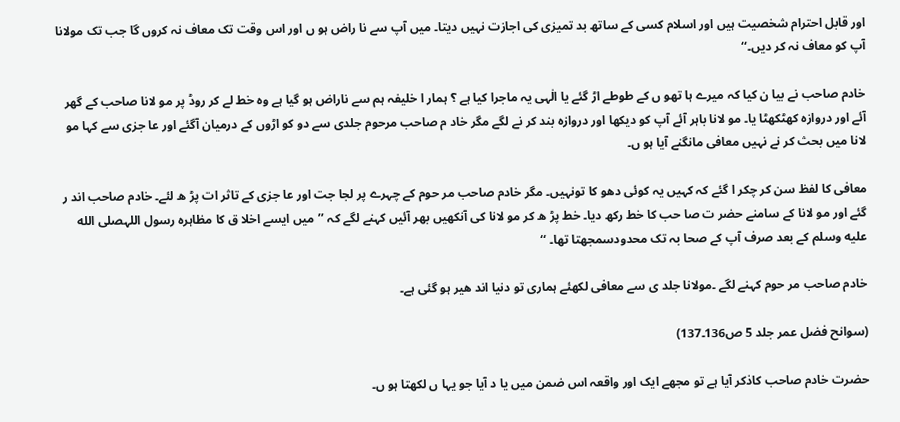اور قابل احترام شخصیت ہیں اور اسلام کسی کے ساتھ بد تمیزی کی اجازت نہیں دیتا۔ میں آپ سے نا راض ہو ں اور اس وقت تک معاف نہ کروں گا جب تک مولانا آپ کو معاف نہ کر دیں۔‘‘

خادم صاحب نے بیا ن کیا کہ میرے ہا تھو ں کے طوطے اڑ گئے یا الٰہی یہ ماجرا کیا ہے ؟ ہمار ا خلیفہ ہم سے ناراض ہو گیا ہے وہ خط لے کر روڈ پر مو لانا صاحب کے گھر آئے اور دروازہ کھٹکھٹا یا۔ مو لانا باہر آئے آپ کو دیکھا اور دروازہ بند کر نے لگے مگر خاد م صاحب مرحوم جلدی سے دو کو اڑوں کے درمیان آگئے اور عا جزی سے کہا مو لانا میں بحث کر نے نہیں معافی مانگنے آیا ہو ں۔

معافی کا لفظ سن کر چکر ا گئے کہ کہیں یہ کوئی دھو کا تونہیں۔ مگر خادم صاحب مر حوم کے چہرے پر لجا جت اور عا جزی کے تاثر ات پڑ ھ لئے۔ خادم صاحب اند ر گئے اور مو لانا کے سامنے حضر ت صا حب کا خط رکھ دیا۔ خط پڑ ھ کر مو لانا کی آنکھیں بھر آئیں کہنے لگے کہ ’’میں ایسے اخلا ق کا مظاہرہ رسول اللہصلى الله عليه وسلم کے بعد صرف آپ کے صحا بہ تک محدودسمجھتا تھا۔ ‘‘

خادم صاحب مر حوم کہنے لگے ۔مولانا جلد ی سے معافی لکھئے ہماری تو دنیا اند ھیر ہو گئی ہے۔

(سوانح فضل عمر جلد 5 ص136۔137)

حضرت خادم صاحب کاذکر آیا ہے تو مجھے ایک اور واقعہ اس ضمن میں یا د آیا جو یہا ں لکھتا ہو ں۔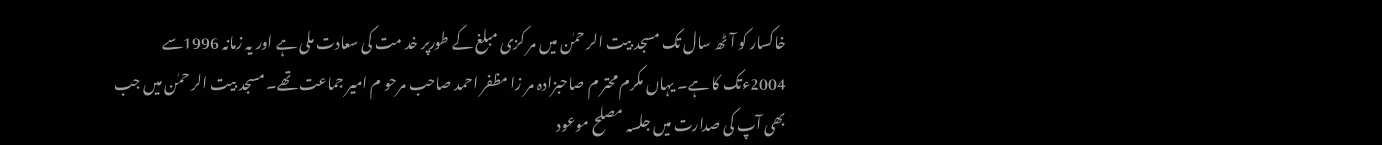خاکسار کو آٹھ سال تک مسجد بیت الر حمٰن میں مر کزی مبلغ کے طورپر خد مت کی سعادت ملی ہے اور یہ زمانہ 1996سے 2004ءتک کا ہے۔ یہاں مکرم محتر م صاحبزادہ مر زا مظفر احمد صاحب مرحو م امیر جماعت تھے۔ مسجد بیت الر حمٰن میں جب بھی آپ کی صدارت میں جلسہ مصلح موعود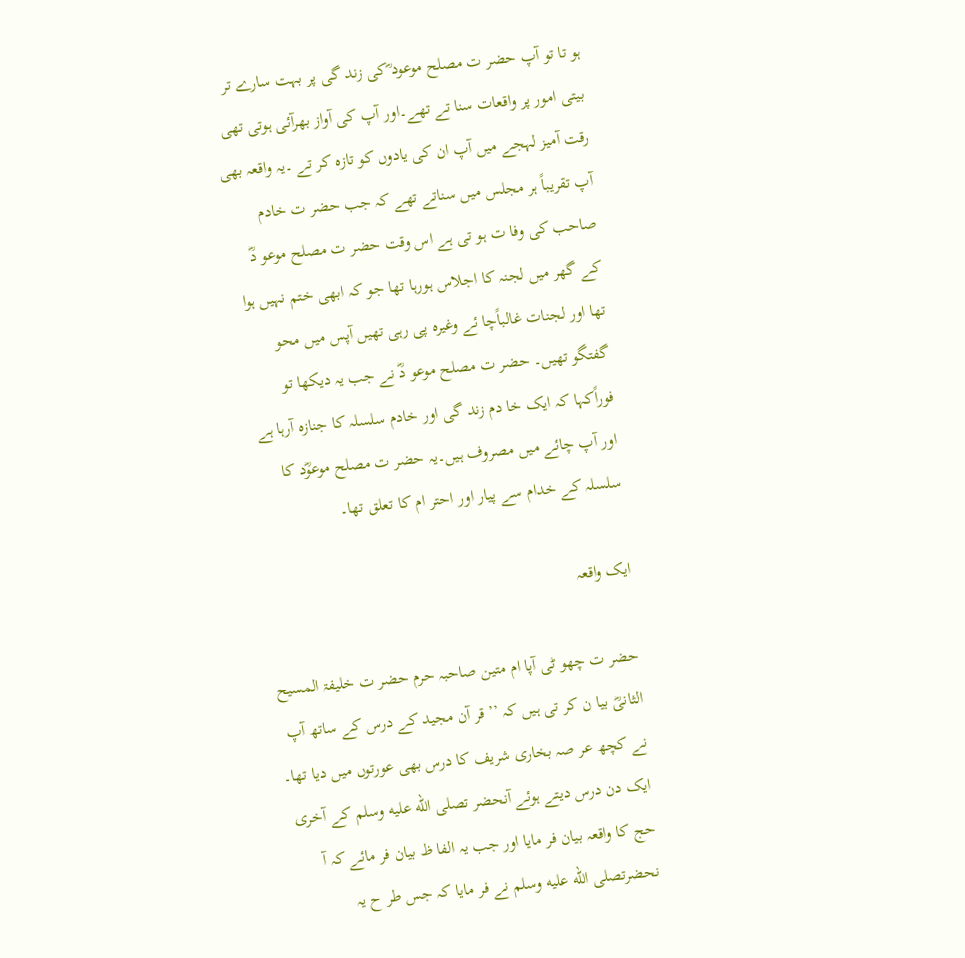ہو تا تو آپ حضر ت مصلح موعود ؓکی زند گی پر بہت سارے تر بیتی امور پر واقعات سنا تے تھے۔اور آپ کی آواز بھرآئی ہوتی تھی رقت آمیز لہجے میں آپ ان کی یادوں کو تازہ کر تے ۔یہ واقعہ بھی آپ تقریباً ہر مجلس میں سناتے تھے کہ جب حضر ت خادم صاحب کی وفا ت ہو تی ہے اس وقت حضر ت مصلح موعو دؓ کے گھر میں لجنہ کا اجلاس ہورہا تھا جو کہ ابھی ختم نہیں ہوا تھا اور لجنات غالباًچا ئے وغیرہ پی رہی تھیں آپس میں محو گفتگو تھیں۔ حضر ت مصلح موعو دؓ نے جب یہ دیکھا تو فوراًکہا کہ ایک خا دم زند گی اور خادم سلسلہ کا جنازہ آرہا ہے اور آپ چائے میں مصروف ہیں۔یہ حضر ت مصلح موعوؓد کا سلسلہ کے خدام سے پیار اور احتر ام کا تعلق تھا۔

ایک واقعہ

حضر ت چھو ٹی آپا ام متین صاحبہ حرم حضر ت خلیفۃ المسیح الثانیؓ بیا ن کر تی ہیں کہ ’’قر آن مجید کے درس کے ساتھ آپ نے کچھ عر صہ بخاری شریف کا درس بھی عورتوں میں دیا تھا۔ ایک دن درس دیتے ہوئے آنحضر تصلى الله عليه وسلم کے آخری حج کا واقعہ بیان فر مایا اور جب یہ الفا ظ بیان فر مائے کہ آ نحضرتصلى الله عليه وسلم نے فر مایا کہ جس طر ح یہ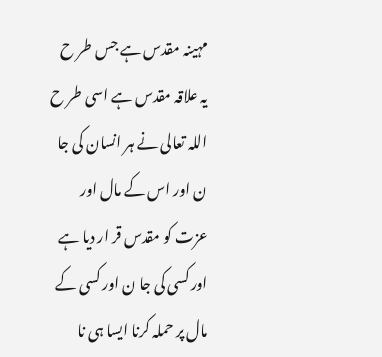مہینہ مقدس ہے جس طر ح یہ علاقہ مقدس ہے اسی طر ح اللہ تعالی نے ہر انسان کی جا ن اور اس کے مال اور عزت کو مقدس قر ار دیا ہے اور کسی کی جا ن اور کسی کے مال پر حملہ کرنا ایسا ہی نا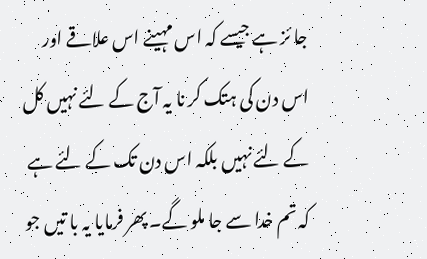جا ئز ہے جیسے کہ اس مہینے اس علاقے اور اس دن کی ہتک کر نا یہ آج کے لئے نہیں کل کے لئے نہیں بلکہ اس دن تک کے لئے ہے کہ تم خدا سے جا ملو گے۔ پھر فرمایا یہ با تیں جو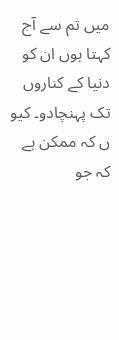میں تم سے آج کہتا ہوں ان کو دنیا کے کناروں تک پہنچادو۔ کیو ں کہ ممکن ہے کہ جو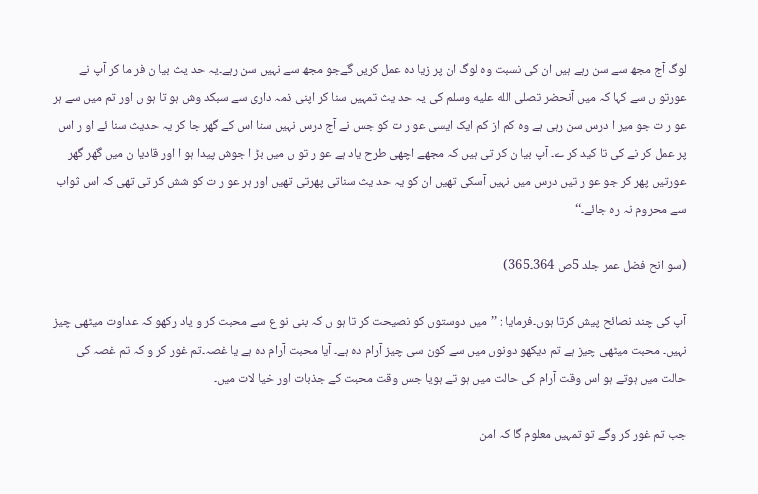لوگ آج مجھ سے سن رہے ہیں ان کی نسبت وہ لوگ ان پر زیا دہ عمل کریں گےجو مجھ سے نہیں سن رہے۔یہ حد یث بیا ن فر ما کر آپ نے عورتو ں سے کہا کہ میں آنحضر تصلى الله عليه وسلم کی یہ حد یث تمہیں سنا کر اپنی ذمہ داری سے سبکد وش ہو تا ہو ں اور تم میں سے ہر عو ر ت جو میر ا درس سن رہی ہے وہ کم از کم ایک ایسی عو ر ت کو جس نے آج درس نہیں سنا اس کے گھر جا کر یہ حدیث سنا ئے او ر اس پر عمل کر نے کی تا کید کر ے۔ آپ بیا ن کر تی ہیں کہ مجھے اچھی طرح یاد ہے عو ر تو ں میں بڑ ا جوش پیدا ہو ا اور قادیا ن میں گھر گھر عورتیں پھر کر جو عو ر تیں درس میں نہیں آسکی تھیں ان کو یہ حد یث سناتی پھرتی تھیں اور ہر عو ر ت کو شش کر تی تھی کہ اس ثواب سے محروم نہ رہ جائے۔‘‘

(سو انح فضل عمر جلد 5ص 364۔365)

آپ کی چند نصائح پیش کرتا ہوں۔فرمایا : ’’میں دوستوں کو نصیحت کر تا ہو ں کہ بنی نو ع سے محبت کر و یاد رکھو کہ عداوت میٹھی چیز نہیں۔ محبت میٹھی چیز ہے تم دیکھو دونوں میں سے کون سی چیز آرام دہ ہے۔ آیا محبت آرام دہ ہے یا غصہ۔تم غور کر و کہ تم غصہ کی حالت میں ہوتے ہو اس وقت آرام کی حالت میں ہو تے ہویا جس وقت محبت کے جذبات اور خیا لات میں۔

جب تم غور کر وگے تو تمہیں معلوم گا کہ امن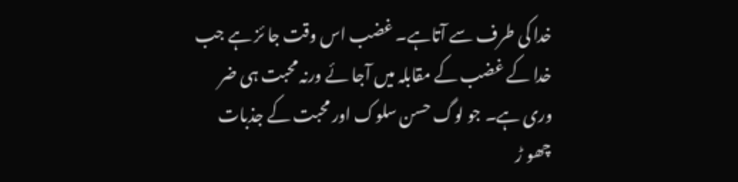خدا کی طرف سے آتاہے۔ غضب اس وقت جا ئز ہے جب خدا کے غضب کے مقابلہ میں آجا ئے ورنہ محبت ہی ضر وری ہے۔ جو لوگ حسن سلوک اور محبت کے جذبات چھو ڑ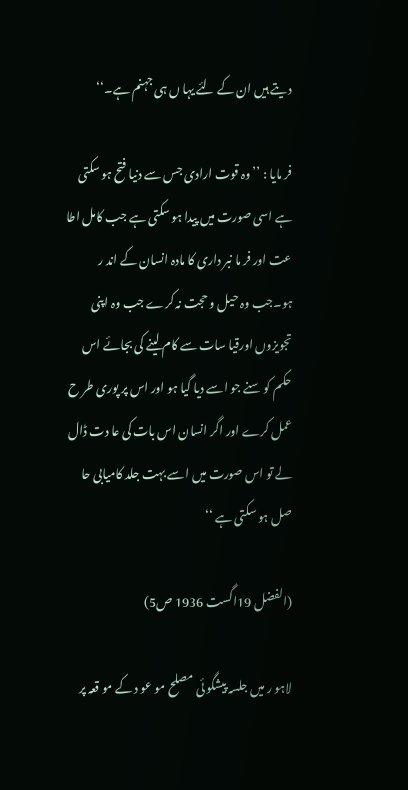دیتے ہیں ان کے لئے یہا ں ہی جہنم ہے۔‘‘

فر مایا : ’’وہ قوت ارادی جس سے دنیا فتح ہو سکتی ہے اسی صورت میں پیدا ہو سکتی ہے جب کامل اطا عت اور فر ما نبر داری کا مادہ انسان کے اند ر ہو۔جب وہ حیل و حجت نہ کرے جب وہ اپنی تجویزوں اورقیا سات سے کام لینے کی بجائے اس حکم کو سنے جو اسے دیا گیا ہو اور اس پر پوری طر ح عمل کرے اور اگر انسان اس بات کی عا دت ڈال لے تو اس صورت میں اسے بہت جلد کامیابی حا صل ہو سکتی ہے ‘‘

(الفضل 19اگست 1936 ص5)

لاہو ر میں جلسہ پیشگو ئی مصلح مو عو د کے مو قعہ پر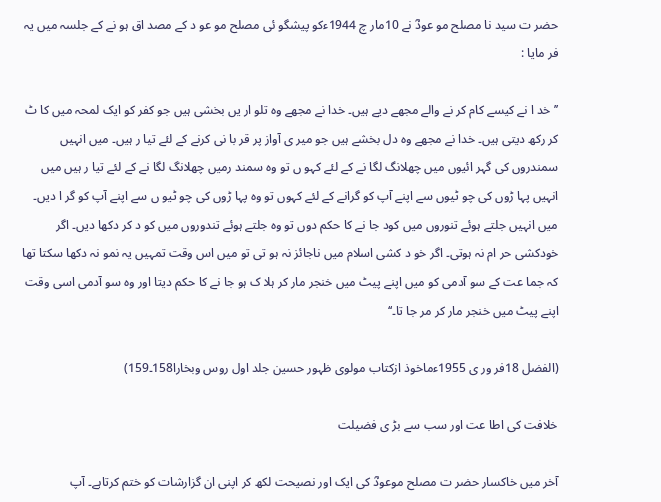حضر ت سید نا مصلح مو عودؓ نے 10مار چ 1944ءکو پیشگو ئی مصلح مو عو د کے مصد اق ہو نے کے جلسہ میں یہ فر مایا :

’’خد ا نے کیسے کام کر نے والے مجھے دیے ہیں۔ خدا نے مجھے وہ تلو ار یں بخشی ہیں جو کفر کو ایک لمحہ میں کا ٹ کر رکھ دیتی ہیں۔ خدا نے مجھے وہ دل بخشے ہیں جو میر ی آواز پر قر با نی کرنے کے لئے تیا ر ہیں۔ میں انہیں سمندروں کی گہر ائیوں میں چھلانگ لگا نے کے لئے کہو ں تو وہ سمند رمیں چھلانگ لگا نے کے لئے تیا ر ہیں میں انہیں پہا ڑوں کی چو ٹیوں سے اپنے آپ کو گرانے کے لئے کہوں تو وہ پہا ڑوں کی چو ٹیو ں سے اپنے آپ کو گر ا دیں۔ میں انہیں جلتے ہوئے تنوروں میں کود جا نے کا حکم دوں تو وہ جلتے ہوئے تندوروں میں کو د کر دکھا دیں۔ اگر خودکشی حر ام نہ ہوتی۔ اگر خو د کشی اسلام میں ناجائز نہ ہو تی تو میں اس وقت تمہیں یہ نمو نہ دکھا سکتا تھا کہ جما عت کے سو آدمی کو میں اپنے پیٹ میں خنجر مار کر ہلا ک ہو جا نے کا حکم دیتا اور وہ سو آدمی اسی وقت اپنے پیٹ میں خنجر مار کر مر جا تا۔‘‘

(الفضل 18فر ور ی 1955ءماخوذ ازکتاب مولوی ظہور حسین جلد اول روس وبخارا158۔159)

خلافت کی اطا عت اور سب سے بڑ ی فضیلت

آخر میں خاکسار حضر ت مصلح موعودؓ کی ایک اور نصیحت لکھ کر اپنی ان گزارشات کو ختم کرتاہے۔ آپ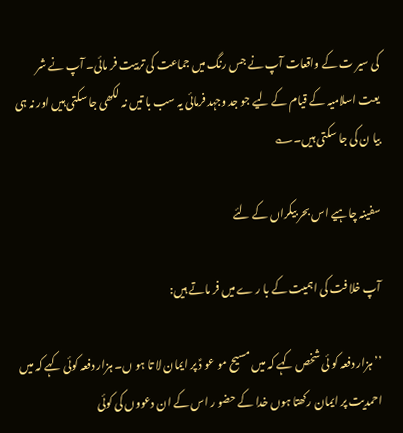کی سیر ت کے واقعات آپ نے جس رنگ میں جماعت کی تربیت فر مائی۔ آپ نے شر یعت اسلامیہ کے قیام کے لیے جو جد وجہد فرمائی یہ سب با تیں نہ لکھی جا سکتی ہیں اور نہ ہی بیا ن کی جا سکتی ہیں۔؎

سفینہ چاہیے اس بحر بیکراں کے لئے

آپ خلا فت کی اہمیت کے با ر ے میں فر ماتے ہیں:

’’ہزار دفعہ کو ئی شخص کہے کہ میں مسیح مو عو دؑ پر ایمان لا تا ہو ں۔ ہزار دفعہ کوئی کہے کہ میں احمدیت پر ایمان رکھتا ہوں خدا کے حضو ر اس کے ان دعووں کی کوئی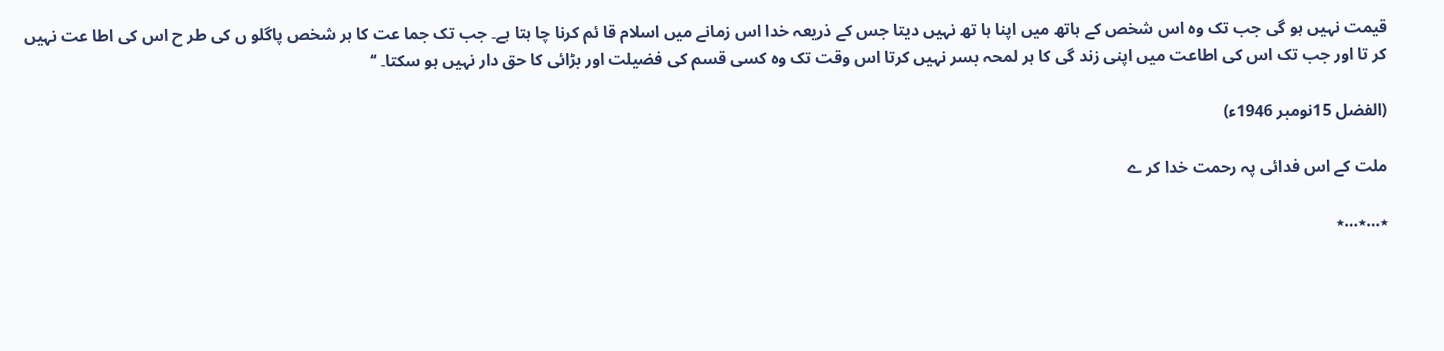قیمت نہیں ہو گی جب تک وہ اس شخص کے ہاتھ میں اپنا ہا تھ نہیں دیتا جس کے ذریعہ خدا اس زمانے میں اسلام قا ئم کرنا چا ہتا ہے۔ جب تک جما عت کا ہر شخص پاگلو ں کی طر ح اس کی اطا عت نہیں کر تا اور جب تک اس کی اطاعت میں اپنی زند گی کا ہر لمحہ بسر نہیں کرتا اس وقت تک وہ کسی قسم کی فضیلت اور بڑائی کا حق دار نہیں ہو سکتا۔ ‘‘

(الفضل 15نومبر 1946ء)

ملت کے اس فدائی پہ رحمت خدا کر ے

٭…٭…٭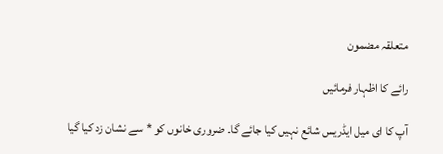متعلقہ مضمون

رائے کا اظہار فرمائیں

آپ کا ای میل ایڈریس شائع نہیں کیا جائے گا۔ ضروری خانوں کو * سے نشان زد کیا گیا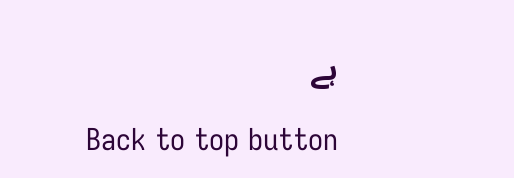ہے

Back to top button